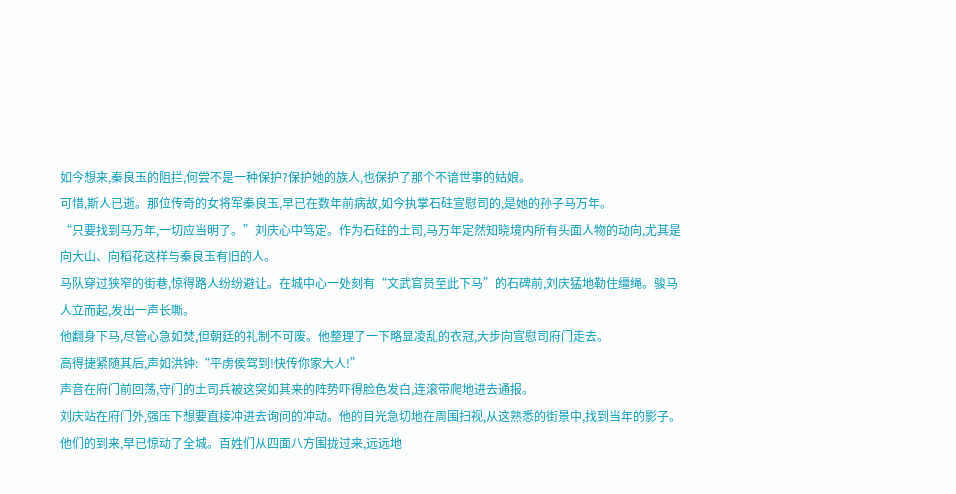如今想来,秦良玉的阻拦,何尝不是一种保护?保护她的族人,也保护了那个不谙世事的姑娘。
可惜,斯人已逝。那位传奇的女将军秦良玉,早已在数年前病故,如今执掌石砫宣慰司的,是她的孙子马万年。
“只要找到马万年,一切应当明了。”刘庆心中笃定。作为石砫的土司,马万年定然知晓境内所有头面人物的动向,尤其是向大山、向稻花这样与秦良玉有旧的人。
马队穿过狭窄的街巷,惊得路人纷纷避让。在城中心一处刻有“文武官员至此下马”的石碑前,刘庆猛地勒住缰绳。骏马人立而起,发出一声长嘶。
他翻身下马,尽管心急如焚,但朝廷的礼制不可废。他整理了一下略显凌乱的衣冠,大步向宣慰司府门走去。
高得捷紧随其后,声如洪钟:“平虏侯驾到!快传你家大人!”
声音在府门前回荡,守门的土司兵被这突如其来的阵势吓得脸色发白,连滚带爬地进去通报。
刘庆站在府门外,强压下想要直接冲进去询问的冲动。他的目光急切地在周围扫视,从这熟悉的街景中,找到当年的影子。
他们的到来,早已惊动了全城。百姓们从四面八方围拢过来,远远地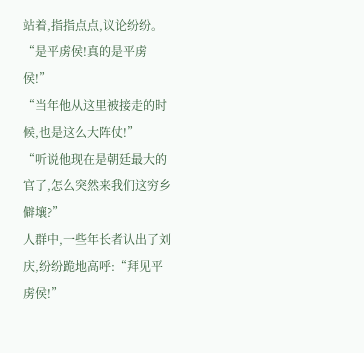站着,指指点点,议论纷纷。
“是平虏侯!真的是平虏侯!”
“当年他从这里被接走的时候,也是这么大阵仗!”
“听说他现在是朝廷最大的官了,怎么突然来我们这穷乡僻壤?”
人群中,一些年长者认出了刘庆,纷纷跪地高呼:“拜见平虏侯!”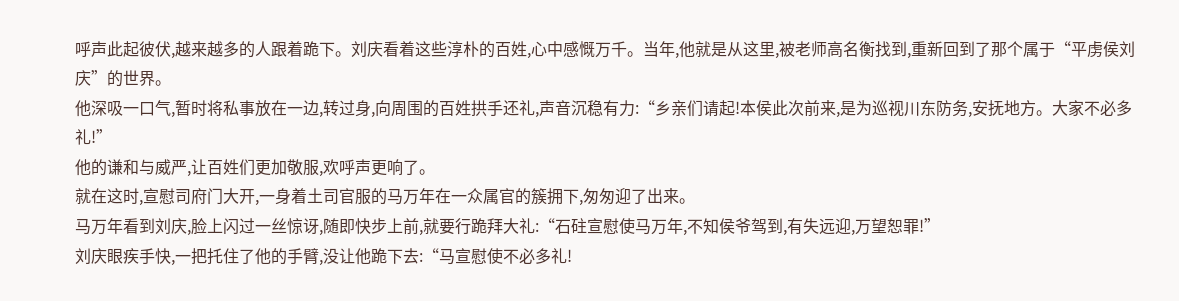呼声此起彼伏,越来越多的人跟着跪下。刘庆看着这些淳朴的百姓,心中感慨万千。当年,他就是从这里,被老师高名衡找到,重新回到了那个属于“平虏侯刘庆”的世界。
他深吸一口气,暂时将私事放在一边,转过身,向周围的百姓拱手还礼,声音沉稳有力:“乡亲们请起!本侯此次前来,是为巡视川东防务,安抚地方。大家不必多礼!”
他的谦和与威严,让百姓们更加敬服,欢呼声更响了。
就在这时,宣慰司府门大开,一身着土司官服的马万年在一众属官的簇拥下,匆匆迎了出来。
马万年看到刘庆,脸上闪过一丝惊讶,随即快步上前,就要行跪拜大礼:“石砫宣慰使马万年,不知侯爷驾到,有失远迎,万望恕罪!”
刘庆眼疾手快,一把托住了他的手臂,没让他跪下去:“马宣慰使不必多礼!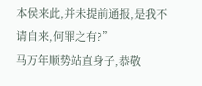本侯来此,并未提前通报,是我不请自来,何罪之有?”
马万年顺势站直身子,恭敬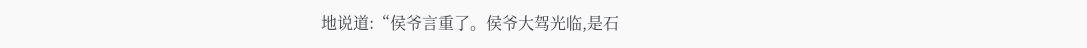地说道:“侯爷言重了。侯爷大驾光临,是石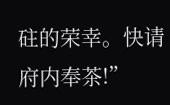砫的荣幸。快请府内奉茶!”